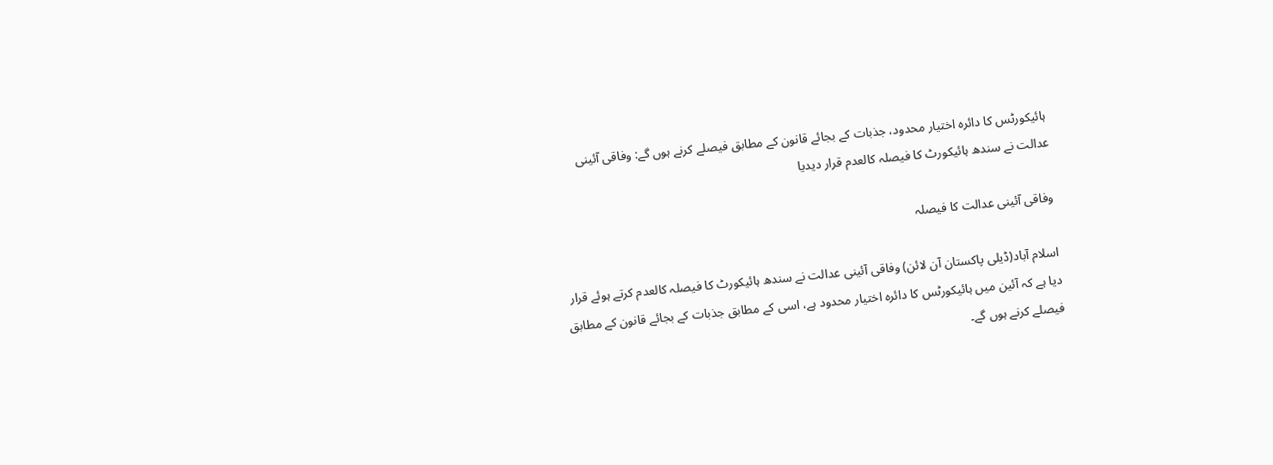ہائیکورٹس کا دائرہ اختیار محدود، جذبات کے بجائے قانون کے مطابق فیصلے کرنے ہوں گے: وفاقی آئینی عدالت نے سندھ ہائیکورٹ کا فیصلہ کالعدم قرار دیدیا

وفاقی آئینی عدالت کا فیصلہ

اسلام آباد(ڈیلی پاکستان آن لائن) وفاقی آئینی عدالت نے سندھ ہائیکورٹ کا فیصلہ کالعدم کرتے ہوئے قرار دیا ہے کہ آئین میں ہائیکورٹس کا دائرہ اختیار محدود ہے، اسی کے مطابق جذبات کے بجائے قانون کے مطابق فیصلے کرنے ہوں گے۔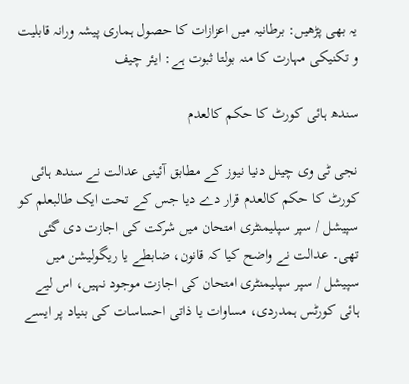یہ بھی پڑھیں: برطانیہ میں اعزازات کا حصول ہماری پیشہ ورانہ قابلیت و تکنیکی مہارت کا منہ بولتا ثبوت ہے: ایئر چیف

سندھ ہائی کورٹ کا حکم کالعدم

نجی ٹی وی چینل دنیا نیوز کے مطابق آئینی عدالت نے سندھ ہائی کورٹ کا حکم کالعدم قرار دے دیا جس کے تحت ایک طالبعلم کو سپیشل / سپر سپلیمنٹری امتحان میں شرکت کی اجازت دی گئی تھی۔ عدالت نے واضح کیا کہ قانون، ضابطے یا ریگولیشن میں سپیشل / سپر سپلیمنٹری امتحان کی اجازت موجود نہیں، اس لیے ہائی کورٹس ہمدردی، مساوات یا ذاتی احساسات کی بنیاد پر ایسے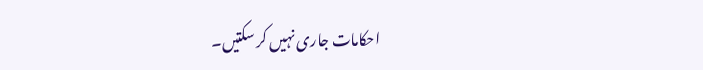احکامات جاری نہیں کر سکتیں۔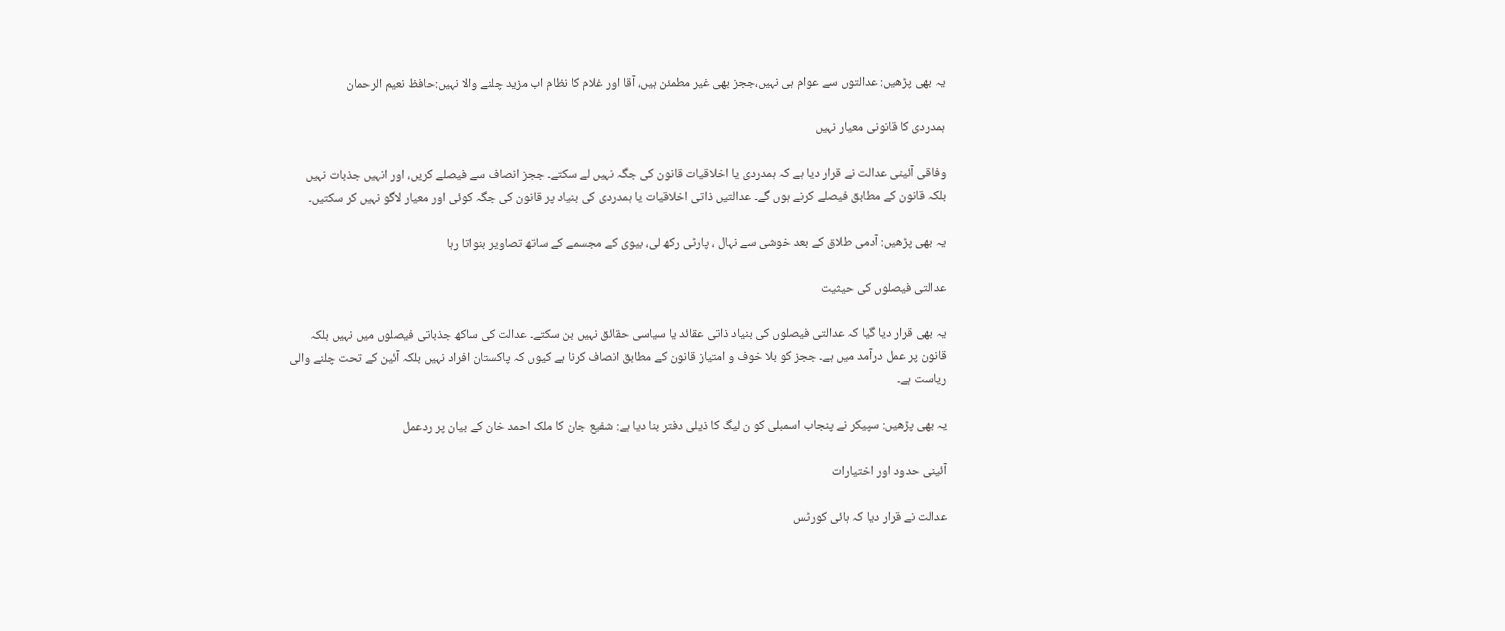یہ بھی پڑھیں: عدالتوں سے عوام ہی نہیں،ججز بھی غیر مطمئن ہیں، آقا اور غلام کا نظام اب مزید چلنے والا نہیں:حافظ نعیم الرحمان

ہمدردی کا قانونی معیار نہیں

وفاقی آئینی عدالت نے قرار دیا ہے کہ ہمدردی یا اخلاقیات قانون کی جگہ نہیں لے سکتے۔ ججز انصاف سے فیصلے کریں، اور انہیں جذبات نہیں بلکہ قانون کے مطابق فیصلے کرنے ہوں گے۔ عدالتیں ذاتی اخلاقیات یا ہمدردی کی بنیاد پر قانون کی جگہ کوئی اور معیار لاگو نہیں کر سکتیں۔

یہ بھی پڑھیں: آدمی طلاق کے بعد خوشی سے نہال ، پارٹی رکھ لی، بیوی کے مجسمے کے ساتھ تصاویر بنواتا رہا

عدالتی فیصلوں کی حیثیت

یہ بھی قرار دیا گیا کہ عدالتی فیصلوں کی بنیاد ذاتی عقائد یا سیاسی حقائق نہیں بن سکتے۔ عدالت کی ساکھ جذباتی فیصلوں میں نہیں بلکہ قانون پر عمل درآمد میں ہے۔ ججز کو بلا خوف و امتیاز قانون کے مطابق انصاف کرنا ہے کیوں کہ پاکستان افراد نہیں بلکہ آئین کے تحت چلنے والی ریاست ہے۔

یہ بھی پڑھیں: سپیکر نے پنجاب اسمبلی کو ن لیگ کا ذیلی دفتر بنا دیا ہے: شفیع جان کا ملک احمد خان کے بیان پر ردعمل

آئینی حدود اور اختیارات

عدالت نے قرار دیا کہ ہائی کورٹس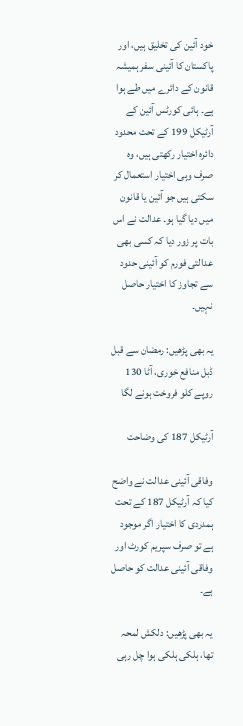خود آئین کی تخلیق ہیں، اور پاکستان کا آئینی سفر ہمیشہ قانون کے دائرے میں طے ہوا ہے۔ ہائی کورٹس آئین کے آرٹیکل 199 کے تحت محدود دائرہ اختیار رکھتی ہیں، وہ صرف وہی اختیار استعمال کر سکتی ہیں جو آئین یا قانون میں دیا گیا ہو۔ عدالت نے اس بات پر زور دیا کہ کسی بھی عدالتی فورم کو آئینی حدود سے تجاوز کا اختیار حاصل نہیں۔

یہ بھی پڑھیں: رمضان سے قبل ڈبل منافع خوری، آٹا 130 روپے کلو فروخت ہونے لگا

آرٹیکل 187 کی وضاحت

وفاقی آئینی عدالت نے واضح کیا کہ آرٹیکل 187 کے تحت ہمدردی کا اختیار اگر موجود ہے تو صرف سپریم کورٹ اور وفاقی آئینی عدالت کو حاصل ہے۔

یہ بھی پڑھیں: دلکش لمحہ تھا، ہلکی ہلکی ہوا چل رہی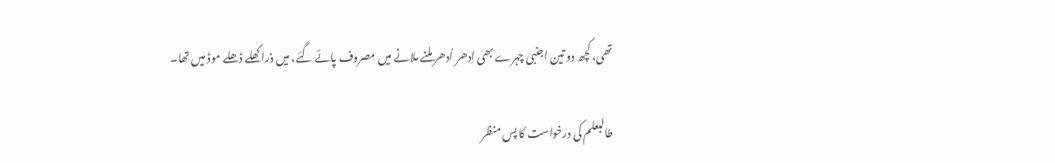تھی، کچھ دو تین اجنبی چہرے بھی اِدھر اُدھر ملنے ملانے میں مصروف پائے گئے، میں ذرا کھلے ڈھلے موڈ میں تھا۔

طالبعلم کی درخواست کا پس منظر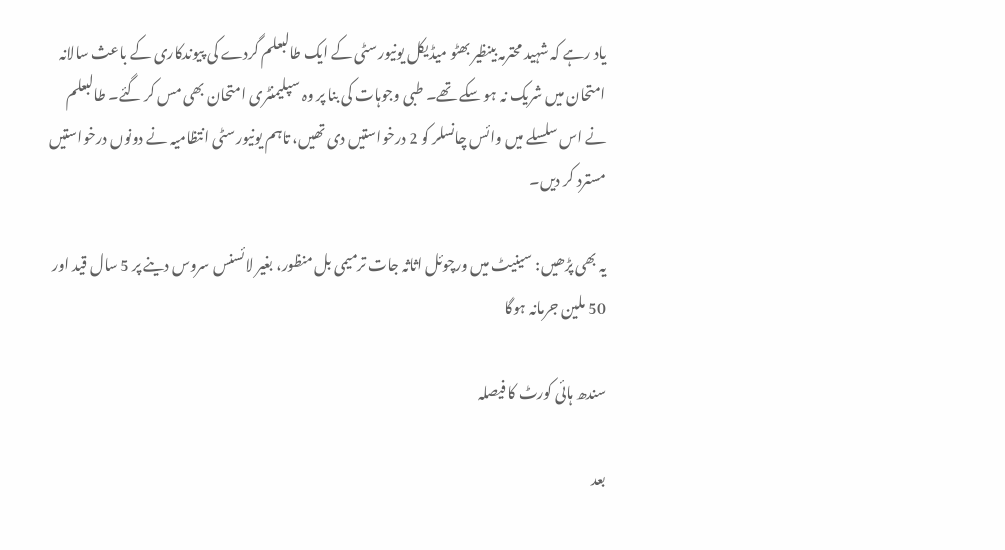یاد رہے کہ شہید محترمہ بینظیر بھٹو میڈیکل یونیورسٹی کے ایک طالبعلم گردے کی پیوندکاری کے باعث سالانہ امتحان میں شریک نہ ہو سکے تھے۔ طبی وجوہات کی بنا پر وہ سپلیمنٹری امتحان بھی مس کر گئے۔ طالبعلم نے اس سلسلے میں وائس چانسلر کو 2 درخواستیں دی تھیں، تاہم یونیورسٹی انتظامیہ نے دونوں درخواستیں مسترد کر دیں۔

یہ بھی پڑھیں: سینیٹ میں ورچوئل اثاثہ جات ترمیمی بل منظور، بغیر لائسنس سروس دینے پر 5 سال قید اور 50 ملین جرمانہ ہوگا

سندھ ہائی کورٹ کا فیصلہ

بعد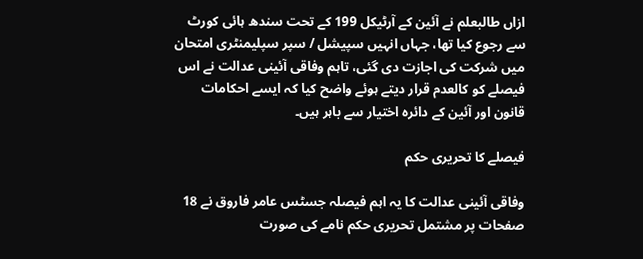ازاں طالبعلم نے آئین کے آرٹیکل 199 کے تحت سندھ ہائی کورٹ سے رجوع کیا تھا، جہاں انہیں سپیشل / سپر سپلیمنٹری امتحان میں شرکت کی اجازت دی گئی، تاہم وفاقی آئینی عدالت نے اس فیصلے کو کالعدم قرار دیتے ہوئے واضح کیا کہ ایسے احکامات قانون اور آئین کے دائرہ اختیار سے باہر ہیں۔

فیصلے کا تحریری حکم

وفاقی آئینی عدالت کا یہ اہم فیصلہ جسٹس عامر فاروق نے 18 صفحات پر مشتمل تحریری حکم نامے کی صورت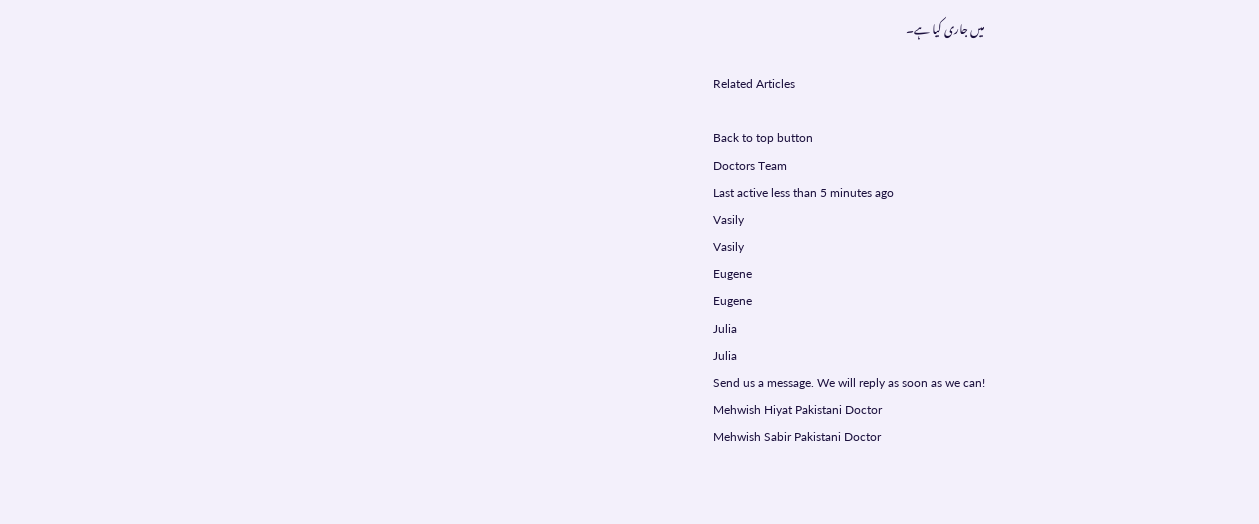میں جاری کیا ہے۔

Related Articles

Back to top button
Doctors Team
Last active less than 5 minutes ago
Vasily
Vasily
Eugene
Eugene
Julia
Julia
Send us a message. We will reply as soon as we can!
Mehwish Hiyat Pakistani Doctor
Mehwish Sabir Pakistani Doctor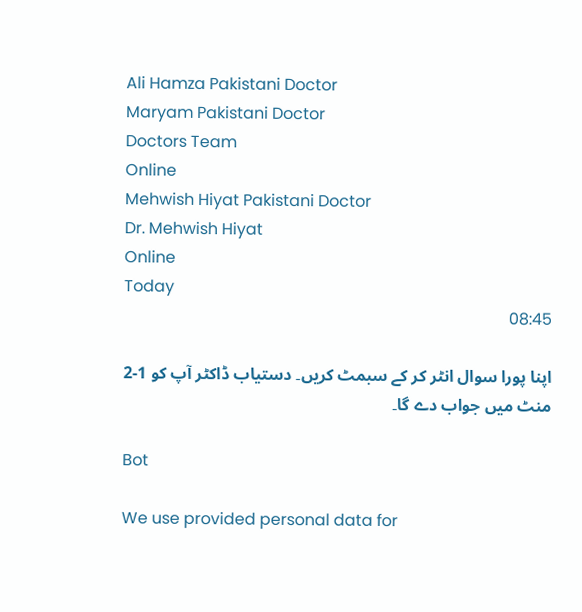Ali Hamza Pakistani Doctor
Maryam Pakistani Doctor
Doctors Team
Online
Mehwish Hiyat Pakistani Doctor
Dr. Mehwish Hiyat
Online
Today
08:45

اپنا پورا سوال انٹر کر کے سبمٹ کریں۔ دستیاب ڈاکٹر آپ کو 1-2 منٹ میں جواب دے گا۔

Bot

We use provided personal data for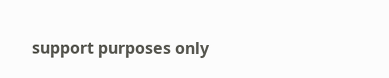support purposes only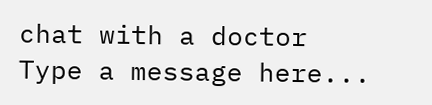chat with a doctor
Type a message here...